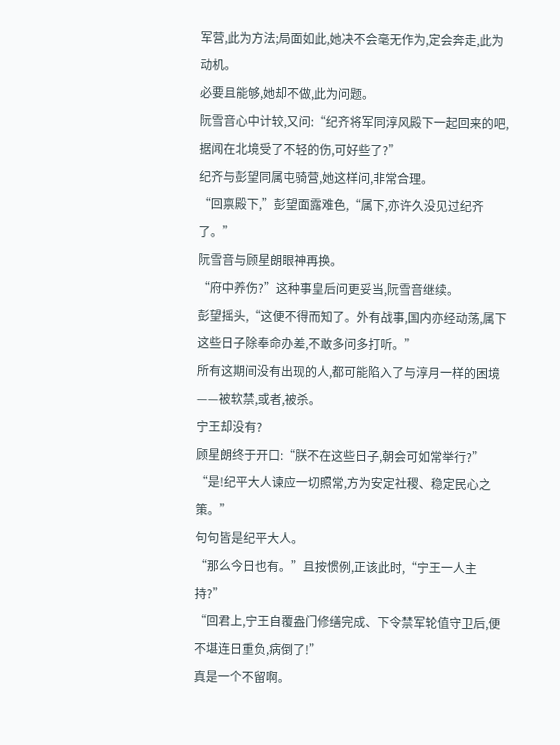军营,此为方法;局面如此,她决不会毫无作为,定会奔走,此为动机。
必要且能够,她却不做,此为问题。
阮雪音心中计较,又问:“纪齐将军同淳风殿下一起回来的吧,据闻在北境受了不轻的伤,可好些了?”
纪齐与彭望同属屯骑营,她这样问,非常合理。
“回禀殿下,”彭望面露难色,“属下,亦许久没见过纪齐了。”
阮雪音与顾星朗眼神再换。
“府中养伤?”这种事皇后问更妥当,阮雪音继续。
彭望摇头,“这便不得而知了。外有战事,国内亦经动荡,属下这些日子除奉命办差,不敢多问多打听。”
所有这期间没有出现的人,都可能陷入了与淳月一样的困境——被软禁,或者,被杀。
宁王却没有?
顾星朗终于开口:“朕不在这些日子,朝会可如常举行?”
“是!纪平大人谏应一切照常,方为安定社稷、稳定民心之策。”
句句皆是纪平大人。
“那么今日也有。”且按惯例,正该此时,“宁王一人主持?”
“回君上,宁王自覆盎门修缮完成、下令禁军轮值守卫后,便不堪连日重负,病倒了!”
真是一个不留啊。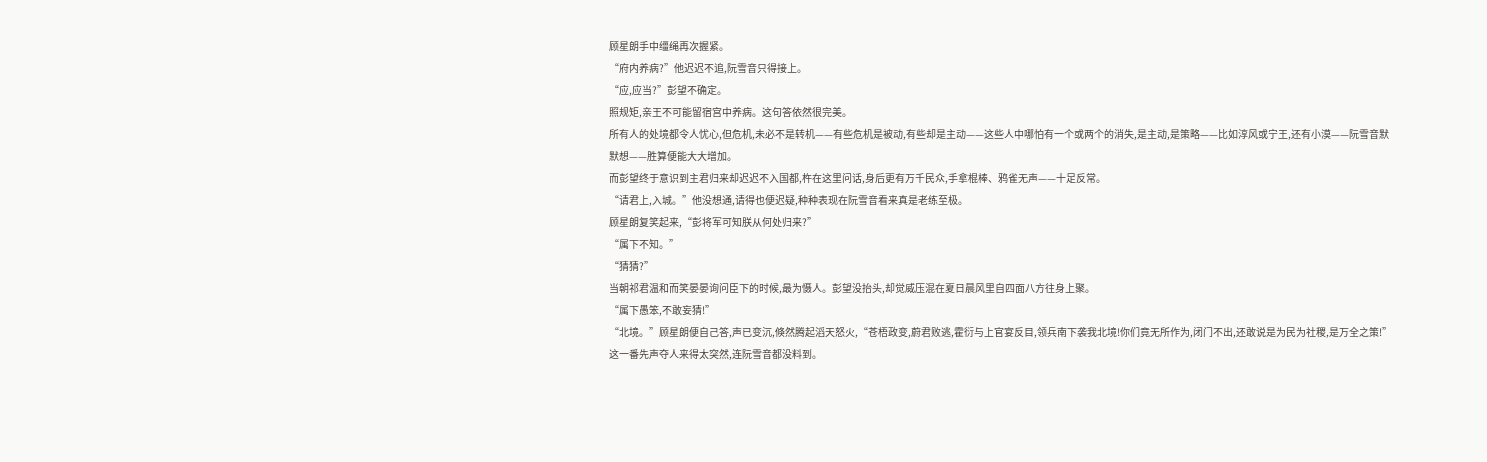顾星朗手中缰绳再次握紧。
“府内养病?”他迟迟不追,阮雪音只得接上。
“应,应当?”彭望不确定。
照规矩,亲王不可能留宿宫中养病。这句答依然很完美。
所有人的处境都令人忧心,但危机,未必不是转机——有些危机是被动,有些却是主动——这些人中哪怕有一个或两个的消失,是主动,是策略——比如淳风或宁王,还有小漠——阮雪音默默想——胜算便能大大增加。
而彭望终于意识到主君归来却迟迟不入国都,杵在这里问话,身后更有万千民众,手拿棍棒、鸦雀无声——十足反常。
“请君上,入城。”他没想通,请得也便迟疑,种种表现在阮雪音看来真是老练至极。
顾星朗复笑起来,“彭将军可知朕从何处归来?”
“属下不知。”
“猜猜?”
当朝祁君温和而笑晏晏询问臣下的时候,最为慑人。彭望没抬头,却觉威压混在夏日晨风里自四面八方往身上聚。
“属下愚笨,不敢妄猜!”
“北境。”顾星朗便自己答,声已变沉,倏然腾起滔天怒火,“苍梧政变,蔚君败逃,霍衍与上官宴反目,领兵南下袭我北境!你们竟无所作为,闭门不出,还敢说是为民为社稷,是万全之策!”
这一番先声夺人来得太突然,连阮雪音都没料到。